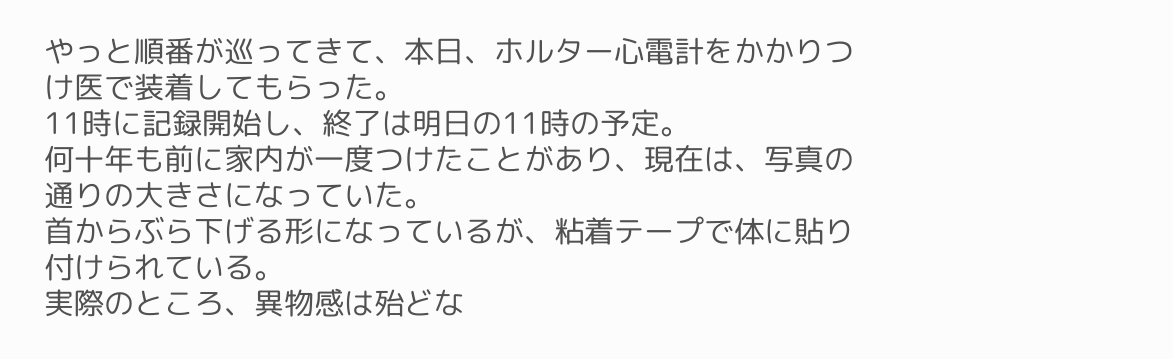やっと順番が巡ってきて、本日、ホルター心電計をかかりつけ医で装着してもらった。
11時に記録開始し、終了は明日の11時の予定。
何十年も前に家内が一度つけたことがあり、現在は、写真の通りの大きさになっていた。
首からぶら下げる形になっているが、粘着テープで体に貼り付けられている。
実際のところ、異物感は殆どな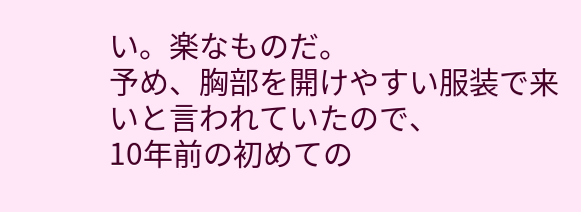い。楽なものだ。
予め、胸部を開けやすい服装で来いと言われていたので、
10年前の初めての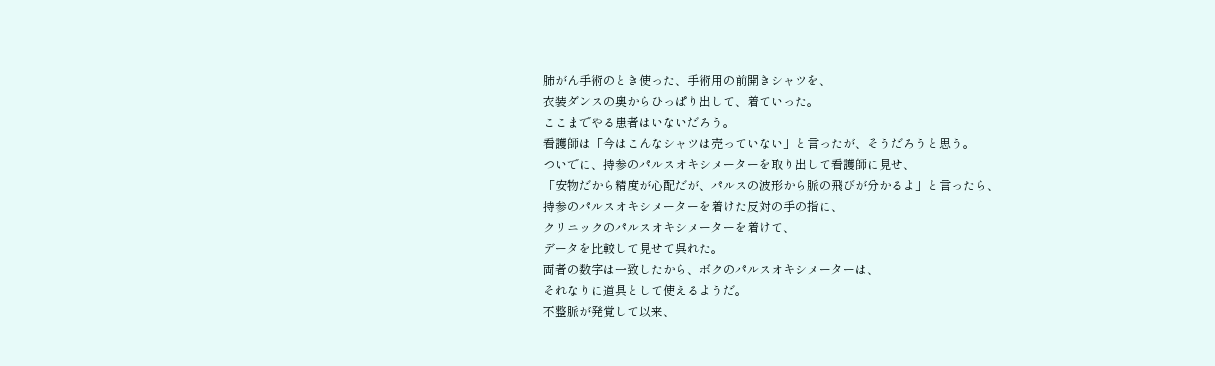肺がん手術のとき使った、手術用の前開きシャツを、
衣装ダンスの奥からひっぱり出して、着ていった。
ここまでやる患者はいないだろう。
看護師は「今はこんなシャツは売っていない」と言ったが、そうだろうと思う。
ついでに、持参のパルスオキシメーターを取り出して看護師に見せ、
「安物だから精度が心配だが、パルスの波形から脈の飛びが分かるよ」と言ったら、
持参のパルスオキシメーターを着けた反対の手の指に、
クリニックのパルスオキシメーターを着けて、
データを比較して見せて呉れた。
両者の数字は一致したから、ボクのパルスオキシメーターは、
それなりに道具として使えるようだ。
不整脈が発覚して以来、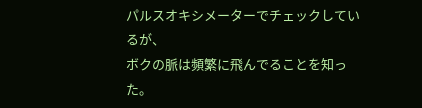パルスオキシメーターでチェックしているが、
ボクの脈は頻繁に飛んでることを知った。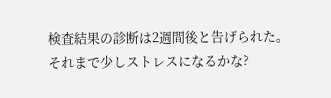検査結果の診断は2週間後と告げられた。
それまで少しストレスになるかな?